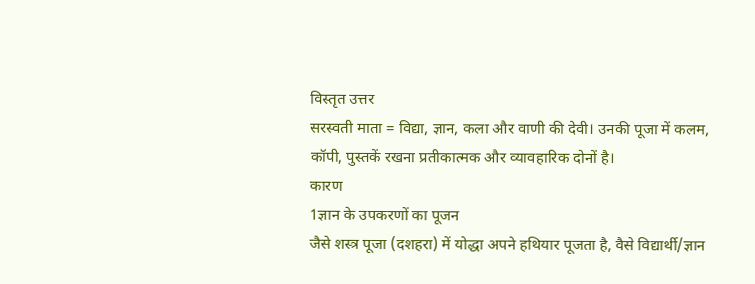विस्तृत उत्तर
सरस्वती माता = विद्या, ज्ञान, कला और वाणी की देवी। उनकी पूजा में कलम, कॉपी, पुस्तकें रखना प्रतीकात्मक और व्यावहारिक दोनों है।
कारण
1ज्ञान के उपकरणों का पूजन
जैसे शस्त्र पूजा (दशहरा) में योद्धा अपने हथियार पूजता है, वैसे विद्यार्थी/ज्ञान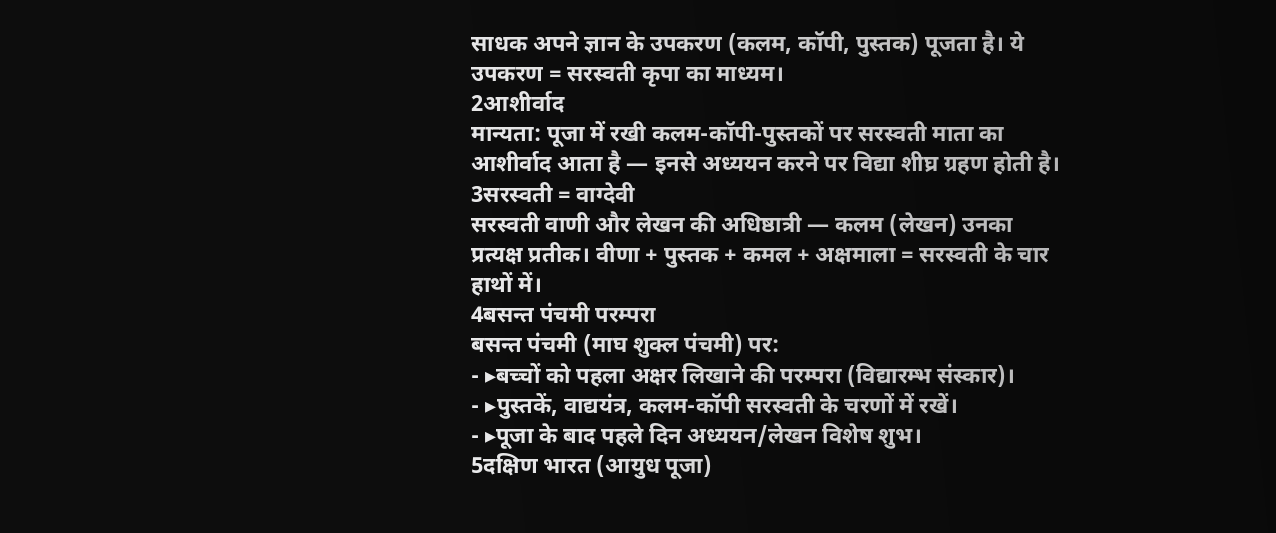साधक अपने ज्ञान के उपकरण (कलम, कॉपी, पुस्तक) पूजता है। ये उपकरण = सरस्वती कृपा का माध्यम।
2आशीर्वाद
मान्यता: पूजा में रखी कलम-कॉपी-पुस्तकों पर सरस्वती माता का आशीर्वाद आता है — इनसे अध्ययन करने पर विद्या शीघ्र ग्रहण होती है।
3सरस्वती = वाग्देवी
सरस्वती वाणी और लेखन की अधिष्ठात्री — कलम (लेखन) उनका प्रत्यक्ष प्रतीक। वीणा + पुस्तक + कमल + अक्षमाला = सरस्वती के चार हाथों में।
4बसन्त पंचमी परम्परा
बसन्त पंचमी (माघ शुक्ल पंचमी) पर:
- ▸बच्चों को पहला अक्षर लिखाने की परम्परा (विद्यारम्भ संस्कार)।
- ▸पुस्तकें, वाद्ययंत्र, कलम-कॉपी सरस्वती के चरणों में रखें।
- ▸पूजा के बाद पहले दिन अध्ययन/लेखन विशेष शुभ।
5दक्षिण भारत (आयुध पूजा)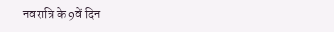नवरात्रि के 9वें दिन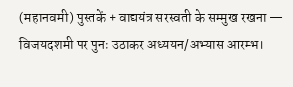(महानवमी) पुस्तकें + वाद्ययंत्र सरस्वती के सम्मुख रखना — विजयदशमी पर पुनः उठाकर अध्ययन/अभ्यास आरम्भ।